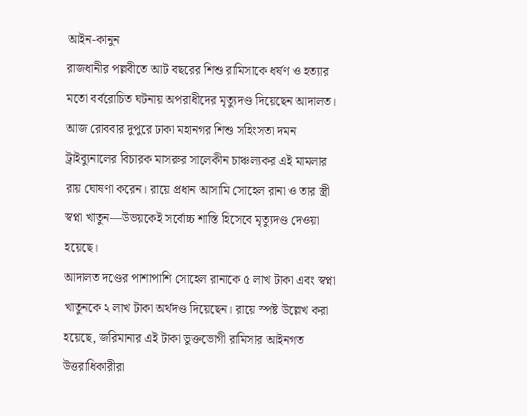আইন-কানুন
রাজধানীর পল্লবীতে আট বছরের শিশু রামিসাকে ধর্ষণ ও হত্যার মতো বর্বরোচিত ঘটনায় অপরাধীদের মৃত্যুদণ্ড দিয়েছেন আদালত। আজ রোববার দুপুরে ঢাকা মহানগর শিশু সহিংসতা দমন ট্রাইব্যুনালের বিচারক মাসরুর সালেকীন চাঞ্চল্যকর এই মামলার রায় ঘোষণা করেন। রায়ে প্রধান আসামি সোহেল রানা ও তার স্ত্রী স্বপ্না খাতুন—উভয়কেই সর্বোচ্চ শাস্তি হিসেবে মৃত্যুদণ্ড দেওয়া হয়েছে।
আদালত দণ্ডের পাশাপাশি সোহেল রানাকে ৫ লাখ টাকা এবং স্বপ্না খাতুনকে ২ লাখ টাকা অর্থদণ্ড দিয়েছেন। রায়ে স্পষ্ট উল্লেখ করা হয়েছে, জরিমানার এই টাকা ভুক্তভোগী রামিসার আইনগত উত্তরাধিকারীরা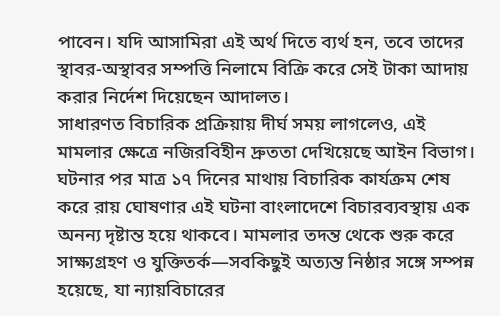পাবেন। যদি আসামিরা এই অর্থ দিতে ব্যর্থ হন, তবে তাদের স্থাবর-অস্থাবর সম্পত্তি নিলামে বিক্রি করে সেই টাকা আদায় করার নির্দেশ দিয়েছেন আদালত।
সাধারণত বিচারিক প্রক্রিয়ায় দীর্ঘ সময় লাগলেও, এই মামলার ক্ষেত্রে নজিরবিহীন দ্রুততা দেখিয়েছে আইন বিভাগ। ঘটনার পর মাত্র ১৭ দিনের মাথায় বিচারিক কার্যক্রম শেষ করে রায় ঘোষণার এই ঘটনা বাংলাদেশে বিচারব্যবস্থায় এক অনন্য দৃষ্টান্ত হয়ে থাকবে। মামলার তদন্ত থেকে শুরু করে সাক্ষ্যগ্রহণ ও যুক্তিতর্ক—সবকিছুই অত্যন্ত নিষ্ঠার সঙ্গে সম্পন্ন হয়েছে, যা ন্যায়বিচারের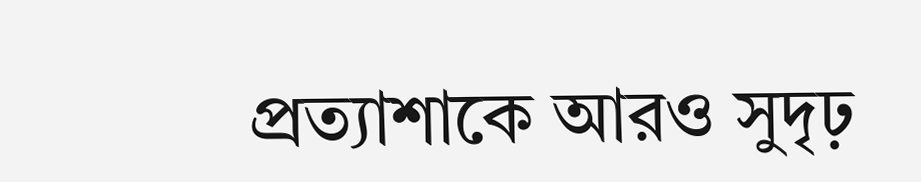প্রত্যাশাকে আরও সুদৃঢ়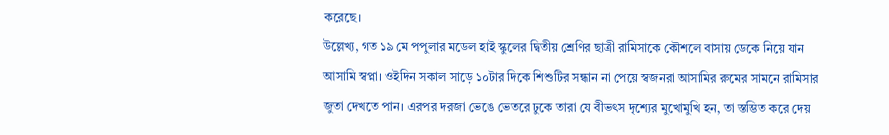করেছে।
উল্লেখ্য, গত ১৯ মে পপুলার মডেল হাই স্কুলের দ্বিতীয় শ্রেণির ছাত্রী রামিসাকে কৌশলে বাসায় ডেকে নিয়ে যান আসামি স্বপ্না। ওইদিন সকাল সাড়ে ১০টার দিকে শিশুটির সন্ধান না পেয়ে স্বজনরা আসামির রুমের সামনে রামিসার জুতা দেখতে পান। এরপর দরজা ভেঙে ভেতরে ঢুকে তারা যে বীভৎস দৃশ্যের মুখোমুখি হন, তা স্তম্ভিত করে দেয়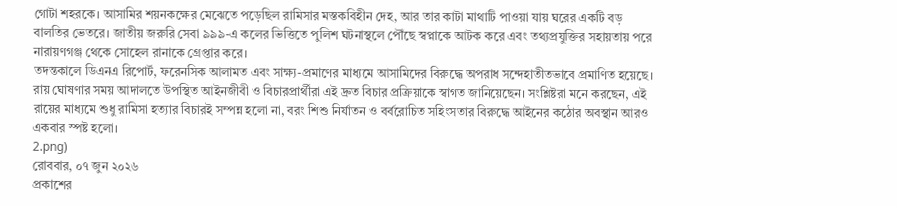গোটা শহরকে। আসামির শয়নকক্ষের মেঝেতে পড়েছিল রামিসার মস্তকবিহীন দেহ, আর তার কাটা মাথাটি পাওয়া যায় ঘরের একটি বড় বালতির ভেতরে। জাতীয় জরুরি সেবা ৯৯৯-এ কলের ভিত্তিতে পুলিশ ঘটনাস্থলে পৌঁছে স্বপ্নাকে আটক করে এবং তথ্যপ্রযুক্তির সহায়তায় পরে নারায়ণগঞ্জ থেকে সোহেল রানাকে গ্রেপ্তার করে।
তদন্তকালে ডিএনএ রিপোর্ট, ফরেনসিক আলামত এবং সাক্ষ্য-প্রমাণের মাধ্যমে আসামিদের বিরুদ্ধে অপরাধ সন্দেহাতীতভাবে প্রমাণিত হয়েছে। রায় ঘোষণার সময় আদালতে উপস্থিত আইনজীবী ও বিচারপ্রার্থীরা এই দ্রুত বিচার প্রক্রিয়াকে স্বাগত জানিয়েছেন। সংশ্লিষ্টরা মনে করছেন, এই রায়ের মাধ্যমে শুধু রামিসা হত্যার বিচারই সম্পন্ন হলো না, বরং শিশু নির্যাতন ও বর্বরোচিত সহিংসতার বিরুদ্ধে আইনের কঠোর অবস্থান আরও একবার স্পষ্ট হলো।
2.png)
রোববার, ০৭ জুন ২০২৬
প্রকাশের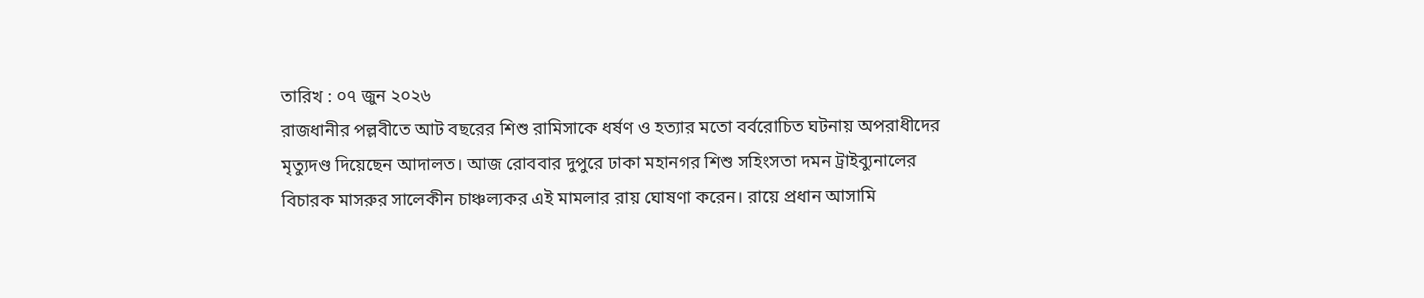তারিখ : ০৭ জুন ২০২৬
রাজধানীর পল্লবীতে আট বছরের শিশু রামিসাকে ধর্ষণ ও হত্যার মতো বর্বরোচিত ঘটনায় অপরাধীদের মৃত্যুদণ্ড দিয়েছেন আদালত। আজ রোববার দুপুরে ঢাকা মহানগর শিশু সহিংসতা দমন ট্রাইব্যুনালের বিচারক মাসরুর সালেকীন চাঞ্চল্যকর এই মামলার রায় ঘোষণা করেন। রায়ে প্রধান আসামি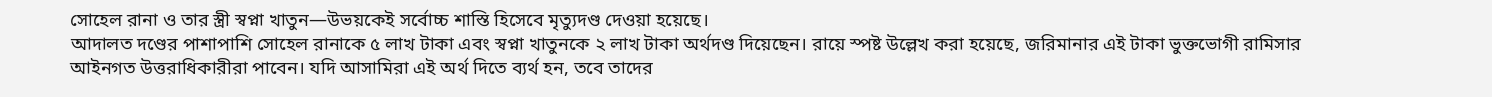সোহেল রানা ও তার স্ত্রী স্বপ্না খাতুন—উভয়কেই সর্বোচ্চ শাস্তি হিসেবে মৃত্যুদণ্ড দেওয়া হয়েছে।
আদালত দণ্ডের পাশাপাশি সোহেল রানাকে ৫ লাখ টাকা এবং স্বপ্না খাতুনকে ২ লাখ টাকা অর্থদণ্ড দিয়েছেন। রায়ে স্পষ্ট উল্লেখ করা হয়েছে, জরিমানার এই টাকা ভুক্তভোগী রামিসার আইনগত উত্তরাধিকারীরা পাবেন। যদি আসামিরা এই অর্থ দিতে ব্যর্থ হন, তবে তাদের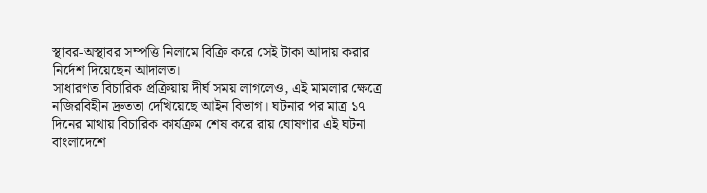স্থাবর-অস্থাবর সম্পত্তি নিলামে বিক্রি করে সেই টাকা আদায় করার নির্দেশ দিয়েছেন আদালত।
সাধারণত বিচারিক প্রক্রিয়ায় দীর্ঘ সময় লাগলেও, এই মামলার ক্ষেত্রে নজিরবিহীন দ্রুততা দেখিয়েছে আইন বিভাগ। ঘটনার পর মাত্র ১৭ দিনের মাথায় বিচারিক কার্যক্রম শেষ করে রায় ঘোষণার এই ঘটনা বাংলাদেশে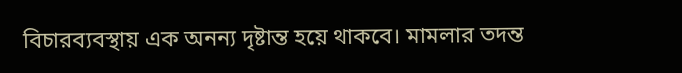বিচারব্যবস্থায় এক অনন্য দৃষ্টান্ত হয়ে থাকবে। মামলার তদন্ত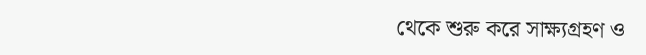থেকে শুরু করে সাক্ষ্যগ্রহণ ও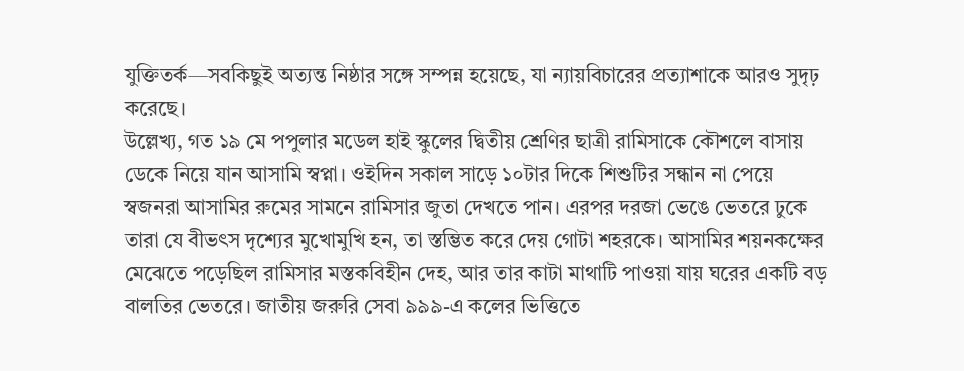যুক্তিতর্ক—সবকিছুই অত্যন্ত নিষ্ঠার সঙ্গে সম্পন্ন হয়েছে, যা ন্যায়বিচারের প্রত্যাশাকে আরও সুদৃঢ় করেছে।
উল্লেখ্য, গত ১৯ মে পপুলার মডেল হাই স্কুলের দ্বিতীয় শ্রেণির ছাত্রী রামিসাকে কৌশলে বাসায় ডেকে নিয়ে যান আসামি স্বপ্না। ওইদিন সকাল সাড়ে ১০টার দিকে শিশুটির সন্ধান না পেয়ে স্বজনরা আসামির রুমের সামনে রামিসার জুতা দেখতে পান। এরপর দরজা ভেঙে ভেতরে ঢুকে তারা যে বীভৎস দৃশ্যের মুখোমুখি হন, তা স্তম্ভিত করে দেয় গোটা শহরকে। আসামির শয়নকক্ষের মেঝেতে পড়েছিল রামিসার মস্তকবিহীন দেহ, আর তার কাটা মাথাটি পাওয়া যায় ঘরের একটি বড় বালতির ভেতরে। জাতীয় জরুরি সেবা ৯৯৯-এ কলের ভিত্তিতে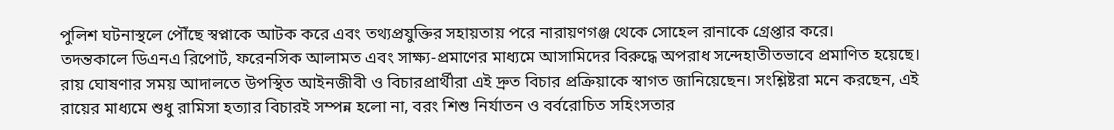পুলিশ ঘটনাস্থলে পৌঁছে স্বপ্নাকে আটক করে এবং তথ্যপ্রযুক্তির সহায়তায় পরে নারায়ণগঞ্জ থেকে সোহেল রানাকে গ্রেপ্তার করে।
তদন্তকালে ডিএনএ রিপোর্ট, ফরেনসিক আলামত এবং সাক্ষ্য-প্রমাণের মাধ্যমে আসামিদের বিরুদ্ধে অপরাধ সন্দেহাতীতভাবে প্রমাণিত হয়েছে। রায় ঘোষণার সময় আদালতে উপস্থিত আইনজীবী ও বিচারপ্রার্থীরা এই দ্রুত বিচার প্রক্রিয়াকে স্বাগত জানিয়েছেন। সংশ্লিষ্টরা মনে করছেন, এই রায়ের মাধ্যমে শুধু রামিসা হত্যার বিচারই সম্পন্ন হলো না, বরং শিশু নির্যাতন ও বর্বরোচিত সহিংসতার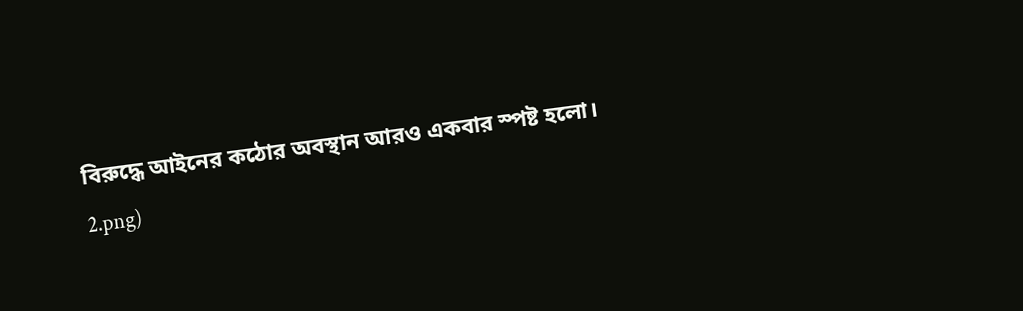বিরুদ্ধে আইনের কঠোর অবস্থান আরও একবার স্পষ্ট হলো।
2.png)